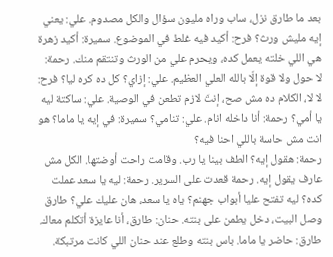بعد ما طارق نزل، ساب وراه مليون سؤال والكل مصدوم. علي: يعني إيه مليش ورث؟ فرح: أكيد فيه غلط في الموضوع. سميرة: أكيد زهرة هي اللي خلته يعمل كده، ويحرم علي من الورث وتنتقم منك. رحمة: لا حول ولا قوة إلّا بالله العلي العظيم. علي: إزاي؟ كل ده كره ليا؟ فرح: لا لا، الكلام ده مش صح، إنتَ لازم تطعن في الوصية. علي: ساكتة ليه يا أمي؟ رحمة: أنا داخله انام. علي: تنامي؟ سميرة: في إيه يا ماما؟ هو انت مش حاسة باللي احنا فيه؟
رحمة: هقول إيه؟ الطف بينا يا رب. وقامت راحت أوضتها. الكل مش عارف يقول إيه. رحمة قعدت على السرير. رحمة: ليه يا سعد عملت كده؟ ليه تفتح عليا أبواب جهنم؟ ياه يا سعد، هان عليك علي؟ طارق وصل البيت، دخل يطمن على بنته. حنان: طارق، أنا عايزة أتكلم معاك. طارق: حاضر يا ماما. باس بنته وطلع عند حنان اللي كانت مرتبكة.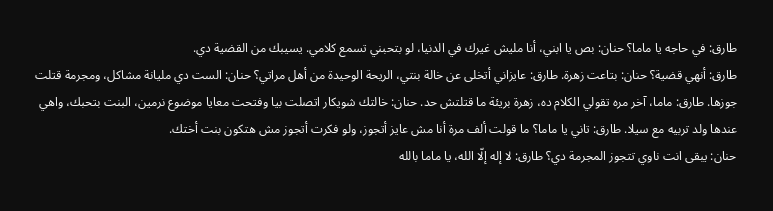طارق: في حاجه يا ماما؟ حنان: بص يا ابني، أنا مليش غيرك في الدنيا، لو بتحبني تسمع كلامي. يسيبك من القضية دي.
طارق: أنهي قضية؟ حنان: بتاعت زهرة. طارق: عايزاني أتخلى عن خالة بنتي، الريحة الوحيدة من أهل مراتي؟ حنان: الست دي مليانة مشاكل، ومجرمة قتلت جوزها. طارق: ماما، آخر مره تقولي الكلام ده، زهرة بريئة ما قتلتش حد. حنان: خالتك شويكار اتصلت بيا وفتحت معايا موضوع نرمين، البنت بتحبك، واهي عندها ولد تربيه مع سيلا. طارق: تاني يا ماما؟ ما قولت ألف مرة أنا مش عايز أتجوز، ولو فكرت أتجوز مش هتكون بنت أختك.
حنان: يبقى انت ناوي تتجوز المجرمة دي؟ طارق: لا إله إلّا الله، يا ماما بالله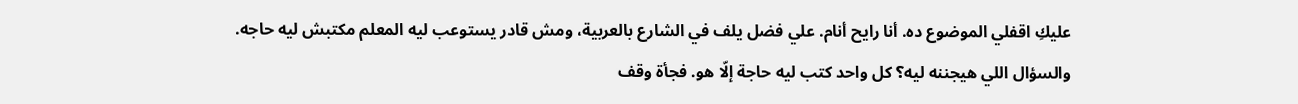عليكِ اقفلي الموضوع ده. أنا رايح أنام. علي فضل يلف في الشارع بالعربية، ومش قادر يستوعب ليه المعلم مكتبش ليه حاجه. والسؤال اللي هيجننه ليه؟ كل واحد كتب ليه حاجة إلّا هو. فجأة وقف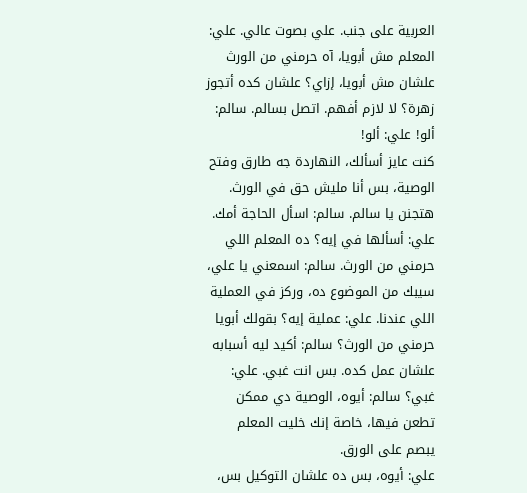العربية على جنب. علي بصوت عالي. علي: المعلم مش أبويا، آه حرمني من الورث علشان مش أبويا، إزاي؟ علشان كده أتجوز زهرة؟ لا لازم أفهم. اتصل بسالم. سالم: ألو! علي: ألو!
كنت عايز أسألك، النهاردة جه طارق وفتح الوصية، بس أنا مليش حق في الورث. هتجنن يا سالم. سالم: اسأل الحاجة أمك. علي: أسألها في إيه؟ ده المعلم اللي حرمني من الورث. سالم: اسمعني يا علي، سيبك من الموضوع ده، وركز في العملية اللي عندنا. علي: عملية إيه؟ بقولك أبويا حرمني من الورث؟ سالم: أكيد ليه أسبابه علشان عمل كده. بس انت غبي. علي: غبي؟ سالم: أيوه، الوصية دي ممكن تطعن فيها، خاصة إنك خليت المعلم يبصم على الورق.
علي: أيوه، بس ده علشان التوكيل بس،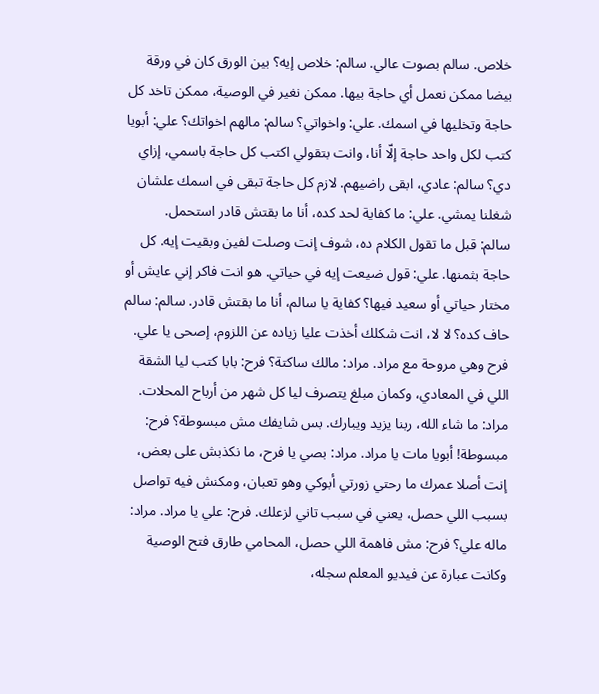خلاص. سالم بصوت عالي. سالم: خلاص إيه؟ بين الورق كان في ورقة بيضا ممكن نعمل أي حاجة بيها. ممكن نغير في الوصية، ممكن تاخد كل حاجة وتخليها في اسمك. علي: واخواتي؟ سالم: مالهم اخواتك؟ علي: أبويا كتب لكل واحد حاجة إلّا أنا، وانت بتقولي اكتب كل حاجة باسمي، إزاي دي؟ سالم: عادي، ابقى راضيهم. لازم كل حاجة تبقى في اسمك علشان شغلنا يمشي. علي: ما كفاية لحد كده، أنا ما بقتش قادر استحمل.
سالم: قبل ما تقول الكلام ده، شوف إنت وصلت لفين وبقيت إيه. كل حاجة بثمنها. علي: قول ضيعت إيه في حياتي. هو انت فاكر إني عايش أو مختار حياتي أو سعيد فيها؟ كفاية يا سالم، أنا ما بقتش قادر. سالم: سالم حاف كده؟ لا لا، انت شكلك أخذت عليا زياده عن اللزوم، إصحى يا علي. فرح وهي مروحة مع مراد. مراد: مالك ساكتة؟ فرح: بابا كتب ليا الشقة اللي في المعادي، وكمان مبلغ يتصرف ليا كل شهر من أرباح المحلات.
مراد: ما شاء الله، ربنا يزيد ويبارك. بس شايفك مش مبسوطة؟ فرح: مبسوطة! أبويا مات يا مراد. مراد: بصي يا فرح، ما نكذبش على بعض، إنت أصلا عمرك ما رحتي زورتي أبوكي وهو تعبان، ومكنش فيه تواصل بسبب اللي حصل، يعني في سبب تاني لزعلك. فرح: علي يا مراد. مراد: ماله علي؟ فرح: مش فاهمة اللي حصل، المحامي طارق فتح الوصية وكانت عبارة عن فيديو المعلم سجله،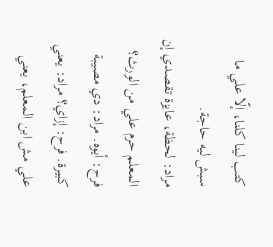كتب لينا كلنا، إلّا علي ما سبش ليه حاجة.
مراد: لحظة، عايزة تقصدي إن المعلم حرم علي من الورث؟ فرح: أيوه. مراد: دي مصيبة كبيرة. فرح: إزاي؟ مراد: يعني علي مش ابن المعلم، يعني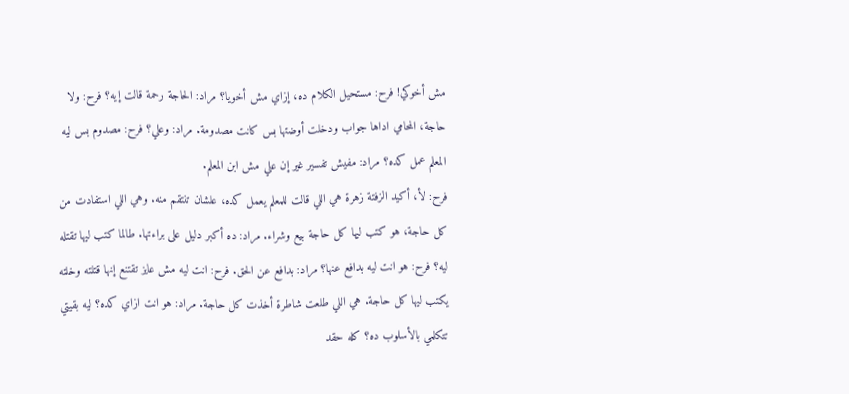مش أخوكي! فرح: مستحيل الكلام ده، إزاي مش أخويا؟ مراد: الحاجة رحمة قالت إيه؟ فرح: ولا حاجة، المحامي اداها جواب ودخلت أوضتها بس كانت مصدومة. مراد: وعلي؟ فرح: مصدوم بس ليه المعلم عمل كده؟ مراد: مفيش تفسير غير إن علي مش ابن المعلم.
فرح: لأ، أكيد الزفتة زهرة هي اللي قالت للمعلم يعمل كده، علشان تنتقم منه. وهي اللي استفادت من كل حاجة، هو كتب ليها كل حاجة بيع وشراء. مراد: ده أكبر دليل على براءتها. طالما كتب ليها تقتله ليه؟ فرح: هو انت ليه بدافع عنها؟ مراد: بدافع عن الحق. فرح: انت ليه مش عايز تقتنع إنها قتلته وخلته يكتب ليها كل حاجة. هي اللي طلعت شاطرة أخذت كل حاجة. مراد: هو انت ازاي كده؟ ليه بقيتي تتكلمي بالأسلوب ده؟ كله حقد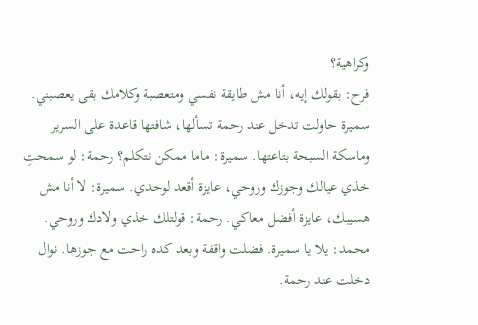وكراهية؟
فرح: بقولك إيه، أنا مش طايقة نفسي ومتعصبة وكلامك بقى يعصبني. سميرة حاولت تدخل عند رحمة تسألها، شافتها قاعدة على السرير وماسكة السبحة بتاعتها. سميرة: ماما ممكن نتكلم؟ رحمة: لو سمحتِ خذي عيالك وجوزك وروحي، عايزة أقعد لوحدي. سميرة: لا أنا مش هسيبك، عايزة أفضل معاكي. رحمة: قولتلك خذي ولادك وروحي. محمد: يلا يا سميرة. فضلت واقفة وبعد كده راحت مع جوزها. نوال دخلت عند رحمة.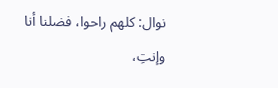نوال: كلهم راحوا، فضلنا أنا وإنتِ،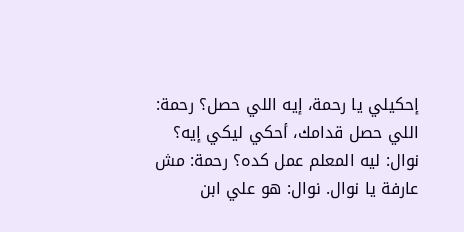إحكيلي يا رحمة، إيه اللي حصل؟ رحمة: اللي حصل قدامك، أحكي ليكي إيه؟ نوال: ليه المعلم عمل كده؟ رحمة: مش عارفة يا نوال. نوال: هو علي ابن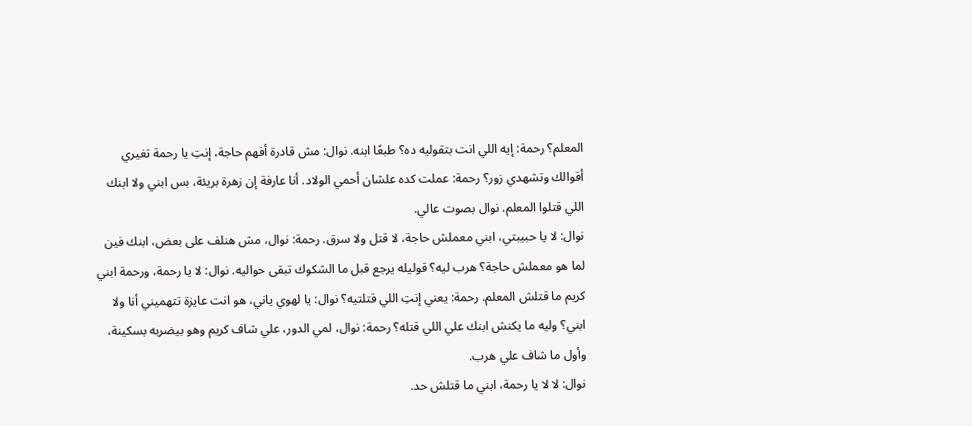المعلم؟ رحمة: إيه اللي انت بتقوليه ده؟ طبعًا ابنه. نوال: مش قادرة أفهم حاجة، إنتِ يا رحمة تغيري أقوالك وتشهدي زور؟ رحمة: عملت كده علشان أحمي الولاد. أنا عارفة إن زهرة بريئة، بس ابني ولا ابنك اللي قتلوا المعلم. نوال بصوت عالي.
نوال: لا يا حبيبتي، ابني معملش حاجة، لا قتل ولا سرق. رحمة: نوال، مش هنلف على بعض، ابنك فين لما هو معملش حاجة؟ هرب ليه؟ قوليله يرجع قبل ما الشكوك تبقى حواليه. نوال: لا يا رحمة، ورحمة ابني كريم ما قتلش المعلم. رحمة: يعني إنتِ اللي قتلتيه؟ نوال: يا لهوي ياني، هو انت عايزة تتهميني أنا ولا ابني؟ وليه ما يكنش ابنك علي اللي قتله؟ رحمة: نوال، لمي الدور، علي شاف كريم وهو بيضربه بسكينة، وأول ما شاف علي هرب.
نوال: لا لا يا رحمة، ابني ما قتلش حد.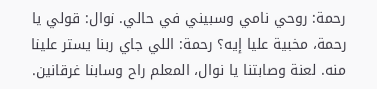رحمة: روحي نامي وسبيني في حالي. نوال: قولي يا رحمة، مخبية عليا إيه؟ رحمة: اللي جاي ربنا يستر علينا منه. لعنة وصابتنا يا نوال، المعلم راح وسابنا غرقانين.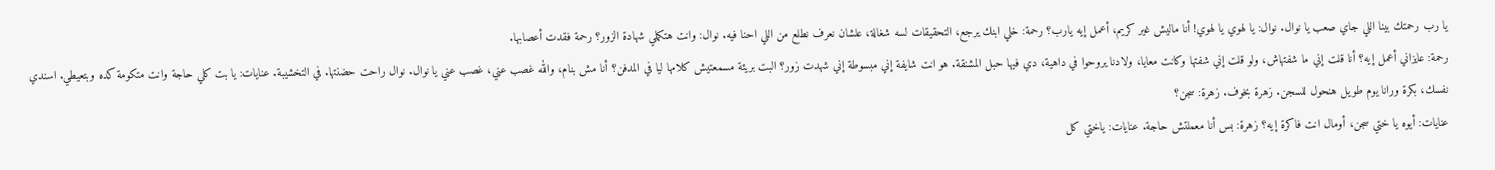يا رب رحمتك بينا اللي جاي صعب يا نوال. نوال: يا لهوي يا لهوي! أنا ماليش غير كريم، أعمل إيه يارب؟ رحمة: خلي ابنك يرجع، التحقيقات لسه شغالة، علشان نعرف نطلع من اللي احنا فيه. نوال: وانت هتكملي شهادة الزور؟ رحمة فقدت أعصابها.
رحمة: عايزاني أعمل إيه؟ أنا قلت إني ما شفتهاش، ولو قلت إني شفتها وكانت معايا، ولادنا يروحوا في داهية، دي فيها حبل المشنقة. هو انت شايفة إني مبسوطة إني شهدت زور؟ البت بريئة مسمعتيش كلامها ليا في المدفن؟ أنا مش بنام، والله غصب عني، غصب عني يا نوال. نوال راحت حضنتها. في التخشيبة. عنايات: يا بت كلي حاجة وانت متكومة كده وبتعيطي. اسندي نفسك، بكرة ورانا يوم طويل هنحول للسجن. زهرة بخوف. زهرة: سجن؟
عنايات: أيوه يا ختي سجن، أومال انت فاكرة إيه؟ زهرة: بس أنا معملتش حاجة. عنايات: ياختي كل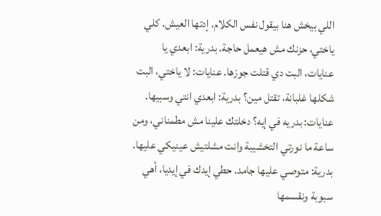اللي بيخش هنا بيقول نفس الكلام. إدتها العيش. كلي ياختي، حزنك مش هيعمل حاجة. بدرية: ابعدي يا عنايات، البت دي قتلت جوزها. عنايات: لا ياختي، البت شكلها غلبانة، تقتل مين؟ بدرية: ابعدي انتي وسبيها. عنايات: بدريه في إيه؟ دخلتك علينا مش مطمناني، ومن ساعة ما نورتي التخشيبة وانت مشلتيش عينيكي عليها.
بدرية: متوصي عليها جامد. حطي إيدك في إيديا، أهي سبوبة ونقسمها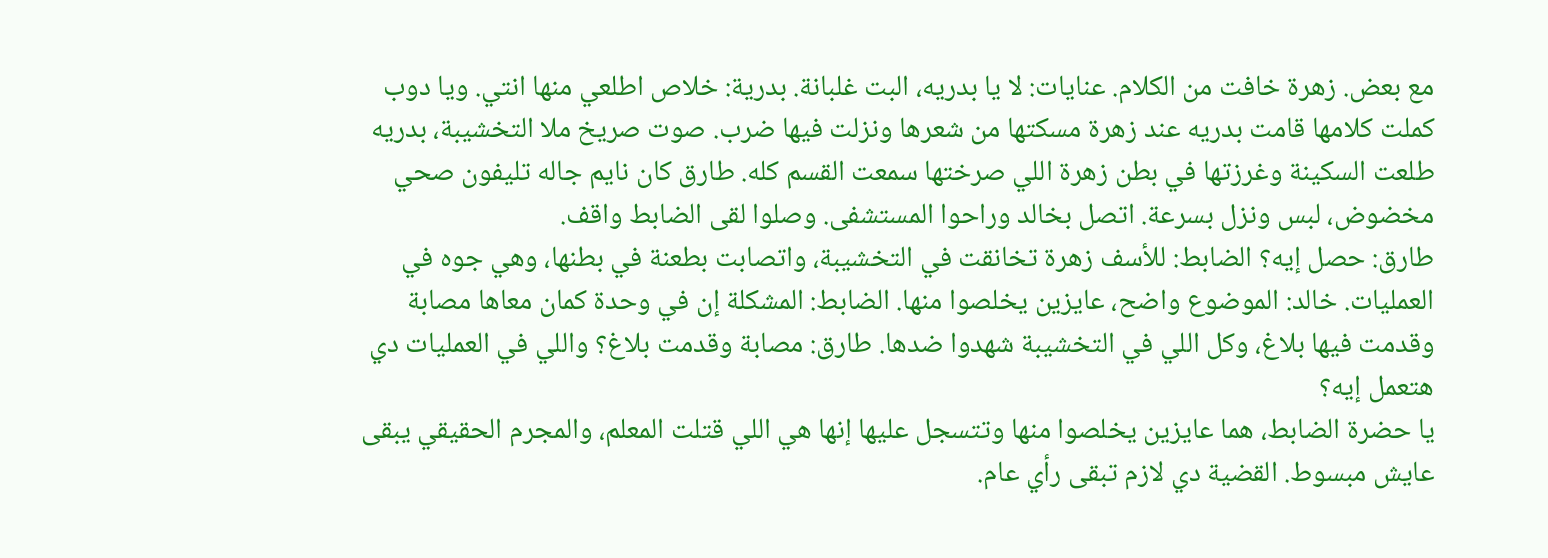مع بعض. زهرة خافت من الكلام. عنايات: لا يا بدريه، البت غلبانة. بدرية: خلاص اطلعي منها انتي. ويا دوب كملت كلامها قامت بدريه عند زهرة مسكتها من شعرها ونزلت فيها ضرب. صوت صريخ ملا التخشيبة، بدريه طلعت السكينة وغرزتها في بطن زهرة اللي صرختها سمعت القسم كله. طارق كان نايم جاله تليفون صحي مخضوض، لبس ونزل بسرعة. اتصل بخالد وراحوا المستشفى. وصلوا لقى الضابط واقف.
طارق: حصل إيه؟ الضابط: للأسف زهرة تخانقت في التخشيبة، واتصابت بطعنة في بطنها، وهي جوه في العمليات. خالد: الموضوع واضح، عايزين يخلصوا منها. الضابط: المشكلة إن في وحدة كمان معاها مصابة وقدمت فيها بلاغ، وكل اللي في التخشيبة شهدوا ضدها. طارق: مصابة وقدمت بلاغ؟ واللي في العمليات دي هتعمل إيه؟
يا حضرة الضابط، هما عايزين يخلصوا منها وتتسجل عليها إنها هي اللي قتلت المعلم، والمجرم الحقيقي يبقى عايش مبسوط. القضية دي لازم تبقى رأي عام.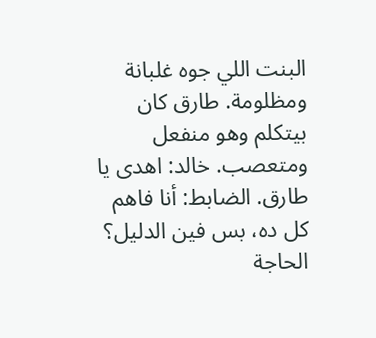البنت اللي جوه غلبانة ومظلومة. طارق كان بيتكلم وهو منفعل ومتعصب. خالد: اهدى يا طارق. الضابط: أنا فاهم كل ده، بس فين الدليل؟ الحاجة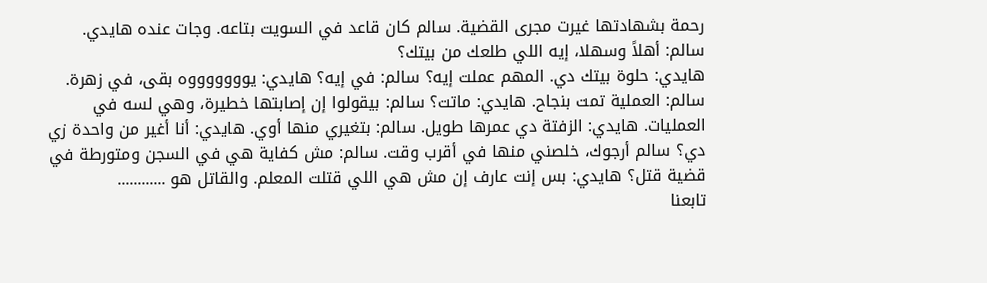رحمة بشهادتها غيرت مجرى القضية. سالم كان قاعد في السويت بتاعه. وجات عنده هايدي. سالم: أهلاً وسهلا، إيه اللي طلعك من بيتك؟
هايدي: حلوة بيتك دي. المهم عملت إيه؟ سالم: في إيه؟ هايدي: يوووووووه بقى، في زهرة. سالم: العملية تمت بنجاح. هايدي: ماتت؟ سالم: بيقولوا إن إصابتها خطيرة، وهي لسه في العمليات. هايدي: الزفتة دي عمرها طويل. سالم: بتغيري منها أوي. هايدي: أنا أغير من واحدة زي دي؟ سالم أرجوك، خلصني منها في أقرب وقت. سالم: مش كفاية هي في السجن ومتورطة في قضية قتل؟ هايدي: بس إنت عارف إن مش هي اللي قتلت المعلم. والقاتل هو ............
تابعنا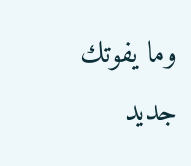وما يفوتك جديد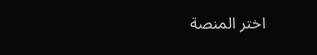اختر المنصة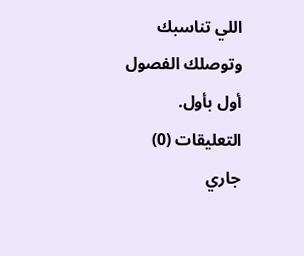اللي تناسبك وتوصلك الفصول أول بأول.
التعليقات (0)
جاري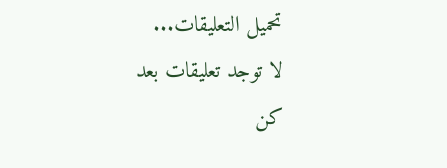تحميل التعليقات...
لا توجد تعليقات بعد
كن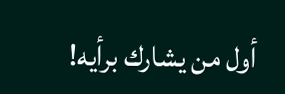أول من يشارك برأيه!